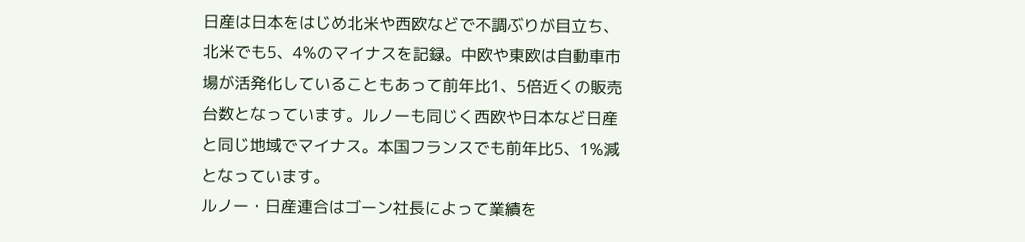日産は日本をはじめ北米や西欧などで不調ぶりが目立ち、北米でも5、4%のマイナスを記録。中欧や東欧は自動車市場が活発化していることもあって前年比1、5倍近くの販売台数となっています。ルノーも同じく西欧や日本など日産と同じ地域でマイナス。本国フランスでも前年比5、1%減となっています。
ルノー・日産連合はゴーン社長によって業績を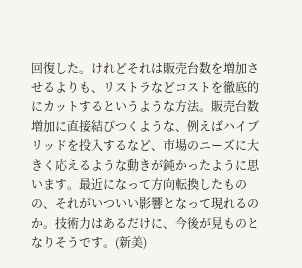回復した。けれどそれは販売台数を増加させるよりも、リストラなどコストを徹底的にカットするというような方法。販売台数増加に直接結びつくような、例えばハイブリッドを投入するなど、市場のニーズに大きく応えるような動きが鈍かったように思います。最近になって方向転換したものの、それがいついい影響となって現れるのか。技術力はあるだけに、今後が見ものとなりそうです。(新美)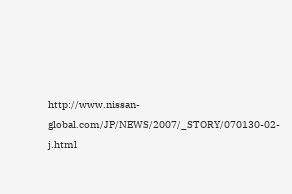http://www.nissan-global.com/JP/NEWS/2007/_STORY/070130-02-j.html